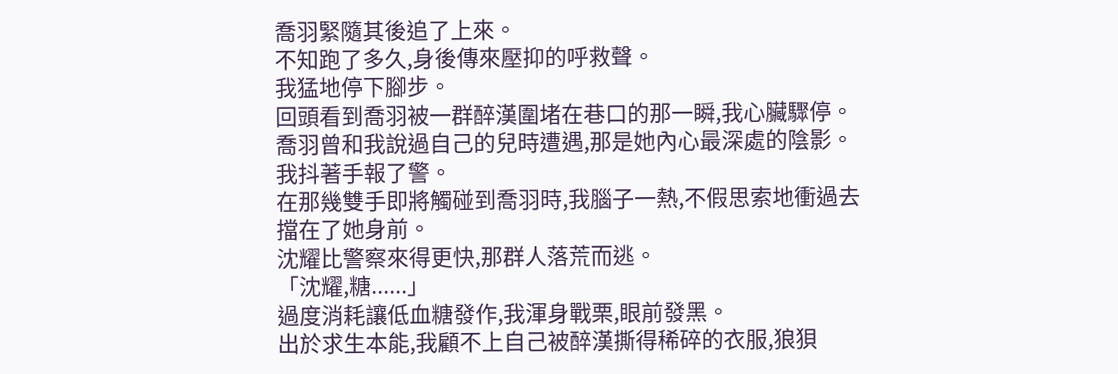喬羽緊隨其後追了上來。
不知跑了多久,身後傳來壓抑的呼救聲。
我猛地停下腳步。
回頭看到喬羽被一群醉漢圍堵在巷口的那一瞬,我心臟驟停。
喬羽曾和我說過自己的兒時遭遇,那是她內心最深處的陰影。
我抖著手報了警。
在那幾雙手即將觸碰到喬羽時,我腦子一熱,不假思索地衝過去擋在了她身前。
沈耀比警察來得更快,那群人落荒而逃。
「沈耀,糖......」
過度消耗讓低血糖發作,我渾身戰栗,眼前發黑。
出於求生本能,我顧不上自己被醉漢撕得稀碎的衣服,狼狽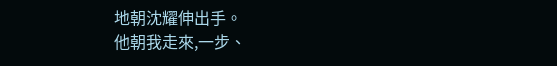地朝沈耀伸出手。
他朝我走來,一步、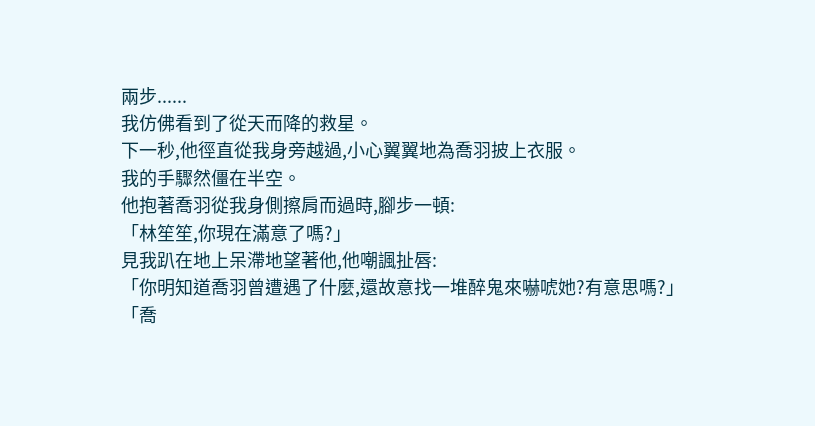兩步......
我仿佛看到了從天而降的救星。
下一秒,他徑直從我身旁越過,小心翼翼地為喬羽披上衣服。
我的手驟然僵在半空。
他抱著喬羽從我身側擦肩而過時,腳步一頓:
「林笙笙,你現在滿意了嗎?」
見我趴在地上呆滯地望著他,他嘲諷扯唇:
「你明知道喬羽曾遭遇了什麼,還故意找一堆醉鬼來嚇唬她?有意思嗎?」
「喬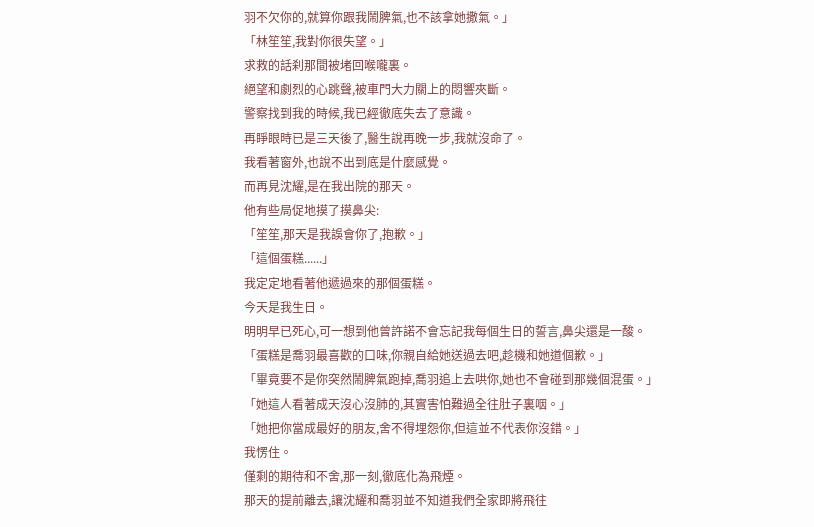羽不欠你的,就算你跟我鬧脾氣,也不該拿她撒氣。」
「林笙笙,我對你很失望。」
求救的話刹那間被堵回喉嚨裏。
絕望和劇烈的心跳聲,被車門大力關上的悶響夾斷。
警察找到我的時候,我已經徹底失去了意識。
再睜眼時已是三天後了,醫生說再晚一步,我就沒命了。
我看著窗外,也說不出到底是什麼感覺。
而再見沈耀,是在我出院的那天。
他有些局促地摸了摸鼻尖:
「笙笙,那天是我誤會你了,抱歉。」
「這個蛋糕......」
我定定地看著他遞過來的那個蛋糕。
今天是我生日。
明明早已死心,可一想到他曾許諾不會忘記我每個生日的誓言,鼻尖還是一酸。
「蛋糕是喬羽最喜歡的口味,你親自給她送過去吧,趁機和她道個歉。」
「畢竟要不是你突然鬧脾氣跑掉,喬羽追上去哄你,她也不會碰到那幾個混蛋。」
「她這人看著成天沒心沒肺的,其實害怕難過全往肚子裏咽。」
「她把你當成最好的朋友,舍不得埋怨你,但這並不代表你沒錯。」
我愣住。
僅剩的期待和不舍,那一刻,徹底化為飛煙。
那天的提前離去,讓沈耀和喬羽並不知道我們全家即將飛往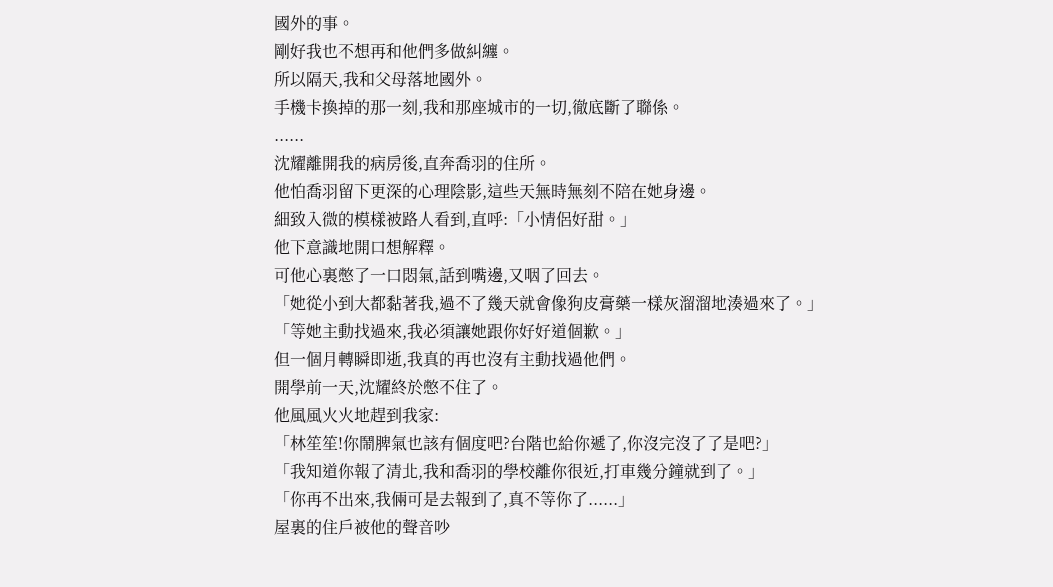國外的事。
剛好我也不想再和他們多做糾纏。
所以隔天,我和父母落地國外。
手機卡換掉的那一刻,我和那座城市的一切,徹底斷了聯係。
......
沈耀離開我的病房後,直奔喬羽的住所。
他怕喬羽留下更深的心理陰影,這些天無時無刻不陪在她身邊。
細致入微的模樣被路人看到,直呼:「小情侶好甜。」
他下意識地開口想解釋。
可他心裏憋了一口悶氣,話到嘴邊,又咽了回去。
「她從小到大都黏著我,過不了幾天就會像狗皮膏藥一樣灰溜溜地湊過來了。」
「等她主動找過來,我必須讓她跟你好好道個歉。」
但一個月轉瞬即逝,我真的再也沒有主動找過他們。
開學前一天,沈耀終於憋不住了。
他風風火火地趕到我家:
「林笙笙!你鬧脾氣也該有個度吧?台階也給你遞了,你沒完沒了了是吧?」
「我知道你報了清北,我和喬羽的學校離你很近,打車幾分鐘就到了。」
「你再不出來,我倆可是去報到了,真不等你了......」
屋裏的住戶被他的聲音吵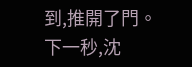到,推開了門。
下一秒,沈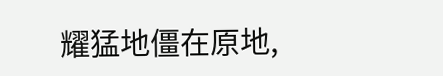耀猛地僵在原地,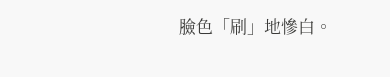臉色「刷」地慘白。